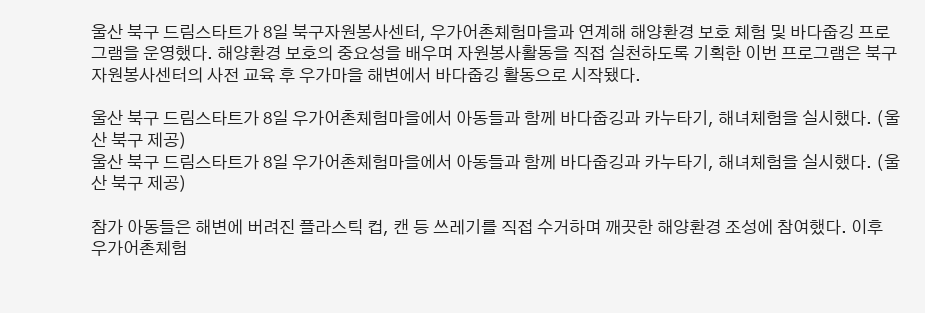울산 북구 드림스타트가 8일 북구자원봉사센터, 우가어촌체험마을과 연계해 해양환경 보호 체험 및 바다줍깅 프로그램을 운영했다. 해양환경 보호의 중요성을 배우며 자원봉사활동을 직접 실천하도록 기획한 이번 프로그램은 북구자원봉사센터의 사전 교육 후 우가마을 해변에서 바다줍깅 활동으로 시작됐다.

울산 북구 드림스타트가 8일 우가어촌체험마을에서 아동들과 함께 바다줍깅과 카누타기, 해녀체험을 실시했다. (울산 북구 제공)
울산 북구 드림스타트가 8일 우가어촌체험마을에서 아동들과 함께 바다줍깅과 카누타기, 해녀체험을 실시했다. (울산 북구 제공)

참가 아동들은 해변에 버려진 플라스틱 컵, 캔 등 쓰레기를 직접 수거하며 깨끗한 해양환경 조성에 참여했다. 이후 우가어촌체험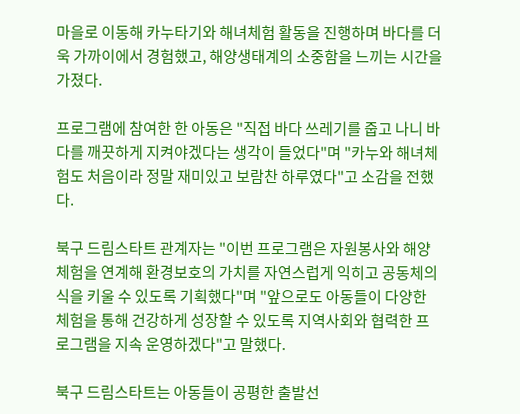마을로 이동해 카누타기와 해녀체험 활동을 진행하며 바다를 더욱 가까이에서 경험했고, 해양생태계의 소중함을 느끼는 시간을 가졌다.

프로그램에 참여한 한 아동은 "직접 바다 쓰레기를 줍고 나니 바다를 깨끗하게 지켜야겠다는 생각이 들었다"며 "카누와 해녀체험도 처음이라 정말 재미있고 보람찬 하루였다"고 소감을 전했다.

북구 드림스타트 관계자는 "이번 프로그램은 자원봉사와 해양체험을 연계해 환경보호의 가치를 자연스럽게 익히고 공동체의식을 키울 수 있도록 기획했다"며 "앞으로도 아동들이 다양한 체험을 통해 건강하게 성장할 수 있도록 지역사회와 협력한 프로그램을 지속 운영하겠다"고 말했다.

북구 드림스타트는 아동들이 공평한 출발선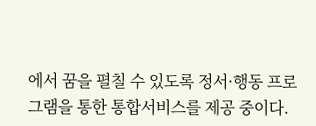에서 꿈을 펼칠 수 있도록 정서·행동 프로그램을 통한 통합서비스를 제공 중이다.